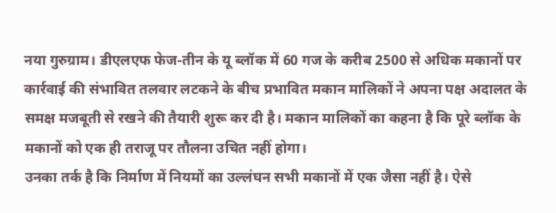नया गुरुग्राम। डीएलएफ फेज-तीन के यू ब्लॉक में 60 गज के करीब 2500 से अधिक मकानों पर कार्रवाई की संभावित तलवार लटकने के बीच प्रभावित मकान मालिकों ने अपना पक्ष अदालत के समक्ष मजबूती से रखने की तैयारी शुरू कर दी है। मकान मालिकों का कहना है कि पूरे ब्लॉक के मकानों को एक ही तराजू पर तौलना उचित नहीं होगा।
उनका तर्क है कि निर्माण में नियमों का उल्लंघन सभी मकानों में एक जैसा नहीं है। ऐसे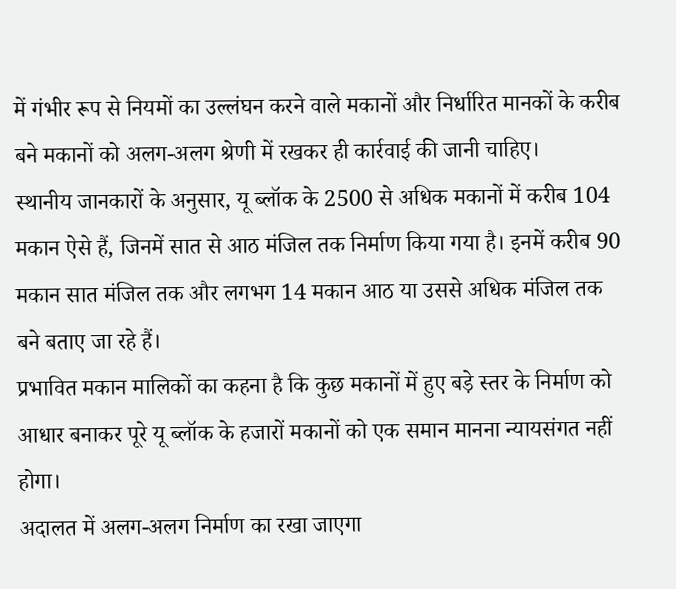में गंभीर रूप से नियमों का उल्लंघन करने वाले मकानों और निर्धारित मानकों के करीब बने मकानों को अलग-अलग श्रेणी में रखकर ही कार्रवाई की जानी चाहिए।
स्थानीय जानकारों के अनुसार, यू ब्लॉक के 2500 से अधिक मकानों में करीब 104 मकान ऐसे हैं, जिनमें सात से आठ मंजिल तक निर्माण किया गया है। इनमें करीब 90 मकान सात मंजिल तक और लगभग 14 मकान आठ या उससे अधिक मंजिल तक बने बताए जा रहे हैं।
प्रभावित मकान मालिकों का कहना है कि कुछ मकानों में हुए बड़े स्तर के निर्माण को आधार बनाकर पूरे यू ब्लॉक के हजारों मकानों को एक समान मानना न्यायसंगत नहीं होगा।
अदालत में अलग-अलग निर्माण का रखा जाएगा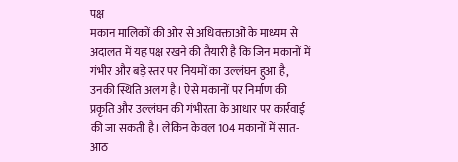पक्ष
मकान मालिकों की ओर से अधिवक्ताओं के माध्यम से अदालत में यह पक्ष रखने की तैयारी है कि जिन मकानों में गंभीर और बड़े स्तर पर नियमों का उल्लंघन हुआ है, उनकी स्थिति अलग है। ऐसे मकानों पर निर्माण की प्रकृति और उल्लंघन की गंभीरता के आधार पर कार्रवाई की जा सकती है। लेकिन केवल 104 मकानों में सात-आठ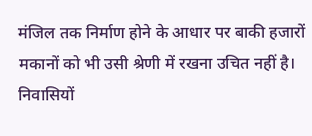मंजिल तक निर्माण होने के आधार पर बाकी हजारों मकानों को भी उसी श्रेणी में रखना उचित नहीं है।
निवासियों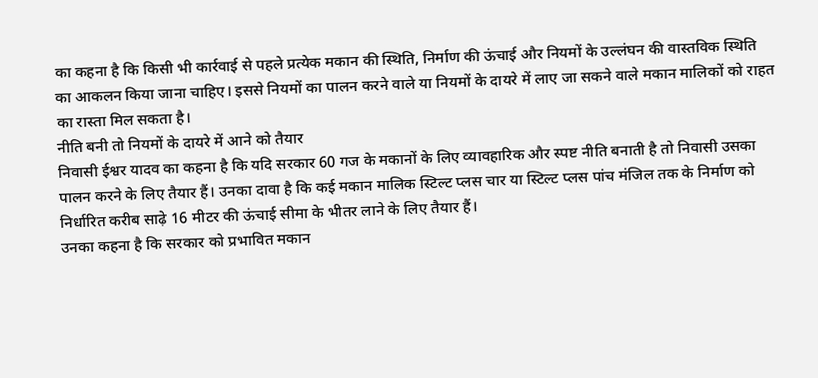का कहना है कि किसी भी कार्रवाई से पहले प्रत्येक मकान की स्थिति, निर्माण की ऊंचाई और नियमों के उल्लंघन की वास्तविक स्थिति का आकलन किया जाना चाहिए। इससे नियमों का पालन करने वाले या नियमों के दायरे में लाए जा सकने वाले मकान मालिकों को राहत का रास्ता मिल सकता है।
नीति बनी तो नियमों के दायरे में आने को तैयार
निवासी ईश्वर यादव का कहना है कि यदि सरकार 60 गज के मकानों के लिए व्यावहारिक और स्पष्ट नीति बनाती है तो निवासी उसका पालन करने के लिए तैयार हैं। उनका दावा है कि कई मकान मालिक स्टिल्ट प्लस चार या स्टिल्ट प्लस पांच मंजिल तक के निर्माण को निर्धारित करीब साढ़े 16 मीटर की ऊंचाई सीमा के भीतर लाने के लिए तैयार हैं।
उनका कहना है कि सरकार को प्रभावित मकान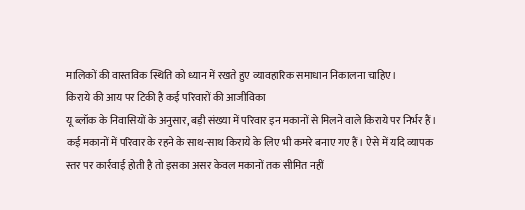मालिकों की वास्तविक स्थिति को ध्यान में रखते हुए व्यावहारिक समाधान निकालना चाहिए।
किराये की आय पर टिकी है कई परिवारों की आजीविका
यू ब्लॉक के निवासियों के अनुसार, बड़ी संख्या में परिवार इन मकानों से मिलने वाले किराये पर निर्भर हैं। कई मकानों में परिवार के रहने के साथ-साथ किराये के लिए भी कमरे बनाए गए हैं। ऐसे में यदि व्यापक स्तर पर कार्रवाई होती है तो इसका असर केवल मकानों तक सीमित नहीं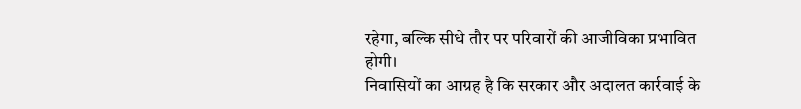रहेगा, बल्कि सीधे तौर पर परिवारों की आजीविका प्रभावित होगी।
निवासियों का आग्रह है कि सरकार और अदालत कार्रवाई के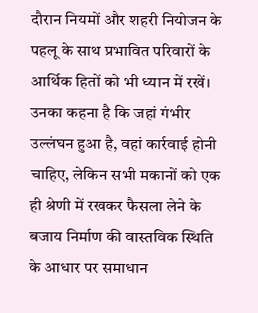दौरान नियमों और शहरी नियोजन के पहलू के साथ प्रभावित परिवारों के आर्थिक हितों को भी ध्यान में रखें।
उनका कहना है कि जहां गंभीर उल्लंघन हुआ है, वहां कार्रवाई होनी चाहिए, लेकिन सभी मकानों को एक ही श्रेणी में रखकर फैसला लेने के बजाय निर्माण की वास्तविक स्थिति के आधार पर समाधान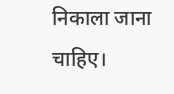निकाला जाना चाहिए।